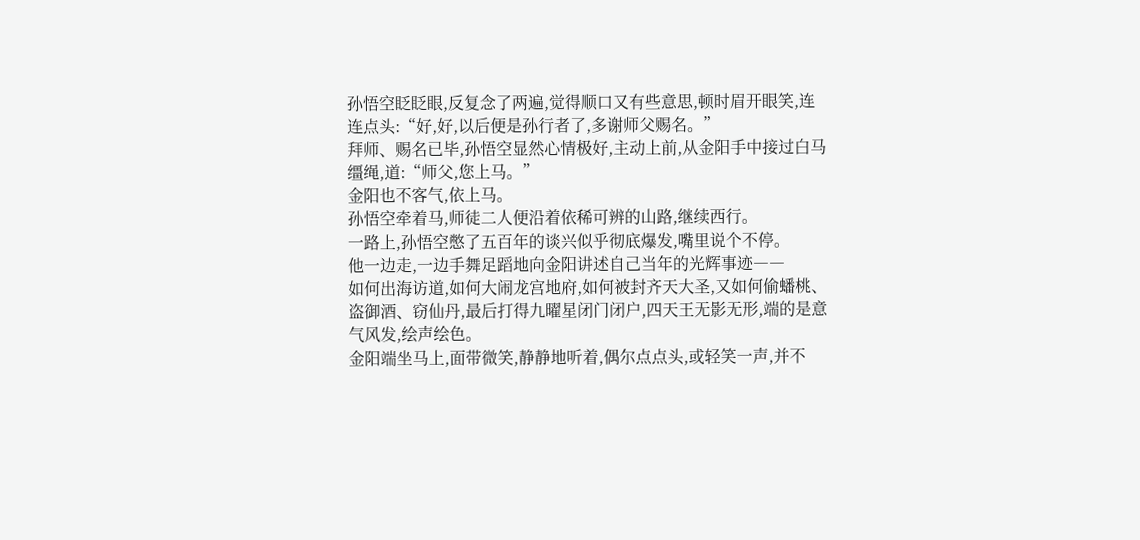孙悟空眨眨眼,反复念了两遍,觉得顺口又有些意思,顿时眉开眼笑,连连点头:“好,好,以后便是孙行者了,多谢师父赐名。”
拜师、赐名已毕,孙悟空显然心情极好,主动上前,从金阳手中接过白马缰绳,道:“师父,您上马。”
金阳也不客气,依上马。
孙悟空牵着马,师徒二人便沿着依稀可辨的山路,继续西行。
一路上,孙悟空憋了五百年的谈兴似乎彻底爆发,嘴里说个不停。
他一边走,一边手舞足蹈地向金阳讲述自己当年的光辉事迹――
如何出海访道,如何大闹龙宫地府,如何被封齐天大圣,又如何偷蟠桃、盗御酒、窃仙丹,最后打得九曜星闭门闭户,四天王无影无形,端的是意气风发,绘声绘色。
金阳端坐马上,面带微笑,静静地听着,偶尔点点头,或轻笑一声,并不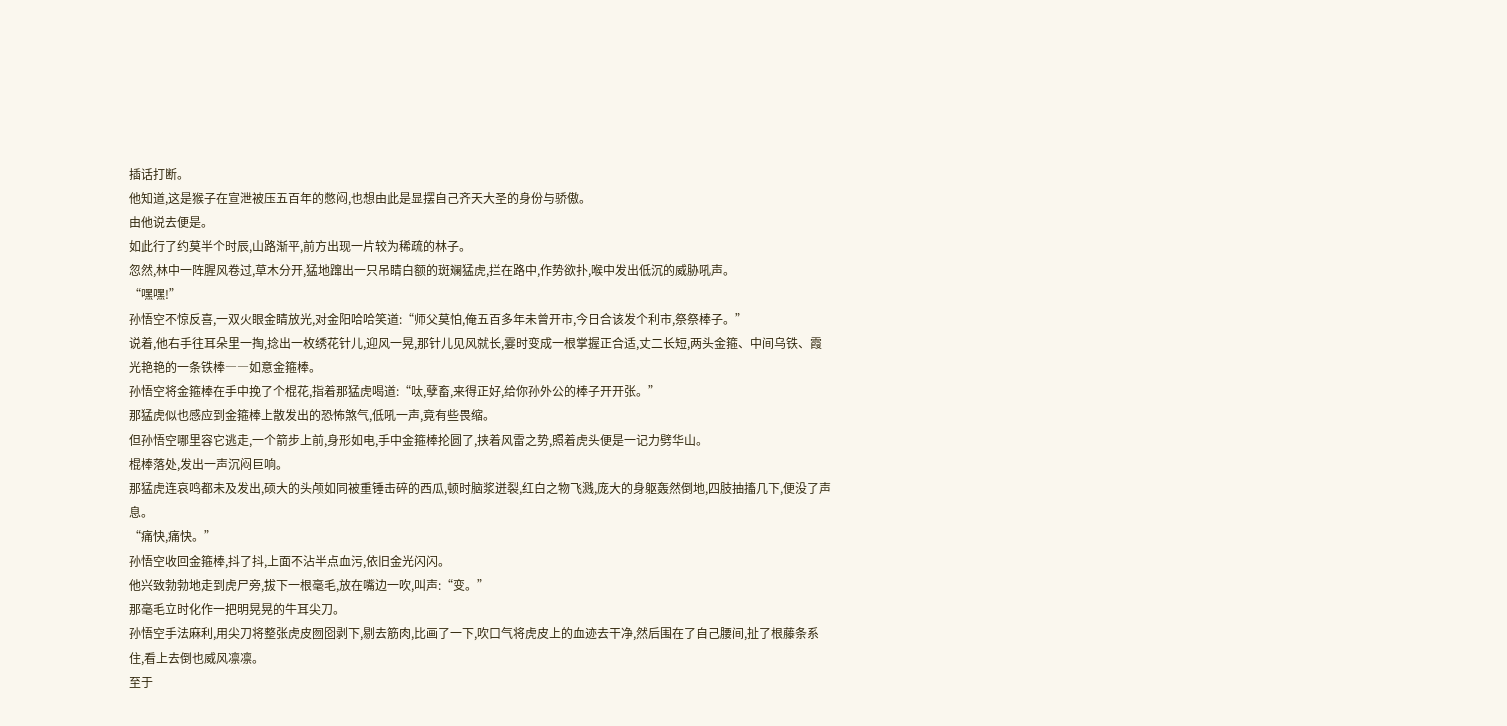插话打断。
他知道,这是猴子在宣泄被压五百年的憋闷,也想由此是显摆自己齐天大圣的身份与骄傲。
由他说去便是。
如此行了约莫半个时辰,山路渐平,前方出现一片较为稀疏的林子。
忽然,林中一阵腥风卷过,草木分开,猛地蹿出一只吊睛白额的斑斓猛虎,拦在路中,作势欲扑,喉中发出低沉的威胁吼声。
“嘿嘿!”
孙悟空不惊反喜,一双火眼金睛放光,对金阳哈哈笑道:“师父莫怕,俺五百多年未曾开市,今日合该发个利市,祭祭棒子。”
说着,他右手往耳朵里一掏,捻出一枚绣花针儿,迎风一晃,那针儿见风就长,霎时变成一根掌握正合适,丈二长短,两头金箍、中间乌铁、霞光艳艳的一条铁棒――如意金箍棒。
孙悟空将金箍棒在手中挽了个棍花,指着那猛虎喝道:“呔,孽畜,来得正好,给你孙外公的棒子开开张。”
那猛虎似也感应到金箍棒上散发出的恐怖煞气,低吼一声,竟有些畏缩。
但孙悟空哪里容它逃走,一个箭步上前,身形如电,手中金箍棒抡圆了,挟着风雷之势,照着虎头便是一记力劈华山。
棍棒落处,发出一声沉闷巨响。
那猛虎连哀鸣都未及发出,硕大的头颅如同被重锤击碎的西瓜,顿时脑浆迸裂,红白之物飞溅,庞大的身躯轰然倒地,四肢抽搐几下,便没了声息。
“痛快,痛快。”
孙悟空收回金箍棒,抖了抖,上面不沾半点血污,依旧金光闪闪。
他兴致勃勃地走到虎尸旁,拔下一根毫毛,放在嘴边一吹,叫声:“变。”
那毫毛立时化作一把明晃晃的牛耳尖刀。
孙悟空手法麻利,用尖刀将整张虎皮囫囵剥下,剔去筋肉,比画了一下,吹口气将虎皮上的血迹去干净,然后围在了自己腰间,扯了根藤条系住,看上去倒也威风凛凛。
至于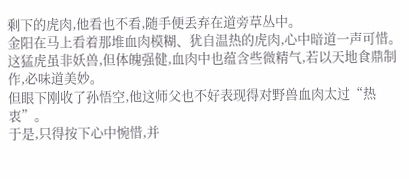剩下的虎肉,他看也不看,随手便丢弃在道旁草丛中。
金阳在马上看着那堆血肉模糊、犹自温热的虎肉,心中暗道一声可惜。
这猛虎虽非妖兽,但体魄强健,血肉中也蕴含些微精气,若以天地食鼎制作,必味道美妙。
但眼下刚收了孙悟空,他这师父也不好表现得对野兽血肉太过“热衷”。
于是,只得按下心中惋惜,并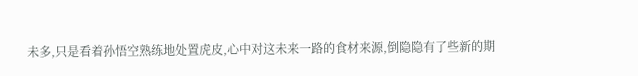未多,只是看着孙悟空熟练地处置虎皮,心中对这未来一路的食材来源,倒隐隐有了些新的期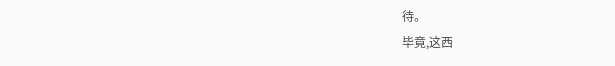待。
毕竟,这西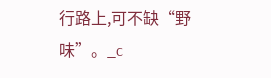行路上,可不缺“野味”。_c